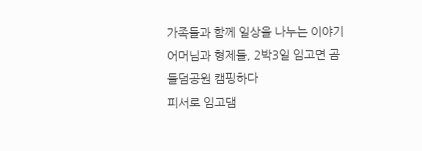가족들과 함께 일상을 나누는 이야기
어머님과 형제들, 2박3일 임고면 곰들덤공원 캠핑하다
피서로 임고댐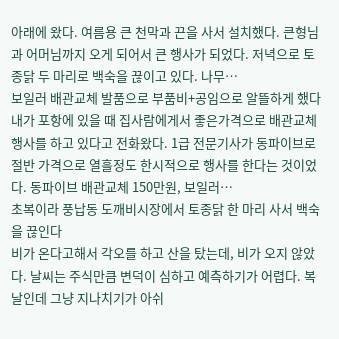아래에 왔다. 여름용 큰 천막과 끈을 사서 설치했다. 큰형님과 어머님까지 오게 되어서 큰 행사가 되었다. 저녁으로 토종닭 두 마리로 백숙을 끊이고 있다. 나무…
보일러 배관교체 발품으로 부품비+공임으로 알뜰하게 했다
내가 포항에 있을 때 집사람에게서 좋은가격으로 배관교체 행사를 하고 있다고 전화왔다. 1급 전문기사가 동파이브로 절반 가격으로 열흘정도 한시적으로 행사를 한다는 것이었다. 동파이브 배관교체 150만원, 보일러…
초복이라 풍납동 도깨비시장에서 토종닭 한 마리 사서 백숙을 끊인다
비가 온다고해서 각오를 하고 산을 탔는데, 비가 오지 않았다. 날씨는 주식만큼 변덕이 심하고 예측하기가 어렵다. 복날인데 그냥 지나치기가 아쉬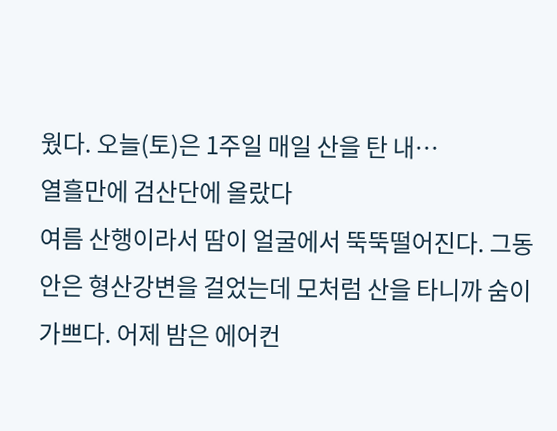웠다. 오늘(토)은 1주일 매일 산을 탄 내…
열흘만에 검산단에 올랐다
여름 산행이라서 땀이 얼굴에서 뚝뚝떨어진다. 그동안은 형산강변을 걸었는데 모처럼 산을 타니까 숨이 가쁘다. 어제 밤은 에어컨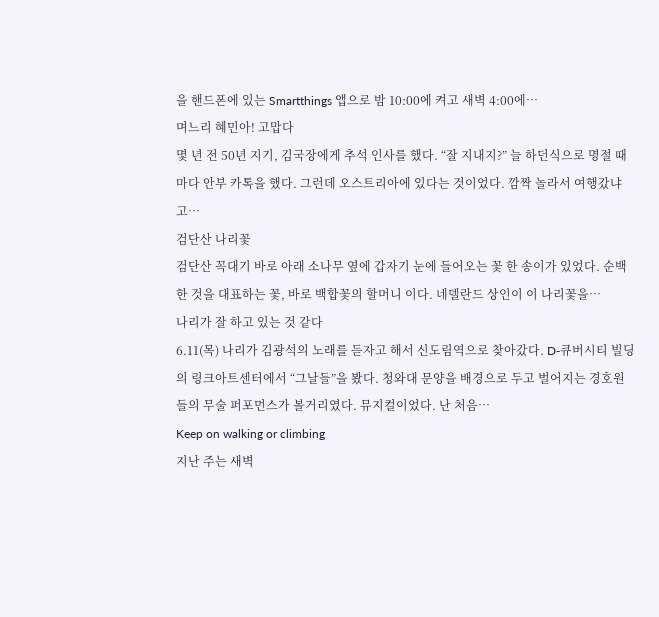을 핸드폰에 있는 Smartthings 앱으로 밤 10:00에 켜고 새벽 4:00에…
며느리 혜민아! 고맙다
몇 년 전 50년 지기, 김국장에게 추석 인사를 했다. “잘 지내지?” 늘 하던식으로 명절 때마다 안부 카톡을 했다. 그런데 오스트리아에 있다는 것이었다. 깜짝 놀라서 여행갔냐고…
검단산 나리꽃
검단산 꼭대기 바로 아래 소나무 옆에 갑자기 눈에 들어오는 꽃 한 송이가 있었다. 순백한 것을 대표하는 꽃, 바로 백합꽃의 할머니 이다. 네델란드 상인이 이 나리꽃을…
나리가 잘 하고 있는 것 같다
6.11(목) 나리가 김광석의 노래를 듣자고 해서 신도림역으로 찾아갔다. D-큐버시티 빌딩의 링크아트센터에서 “그날들”을 봤다. 청와대 문양을 배경으로 두고 벌어지는 경호원들의 무술 퍼포먼스가 볼거리였다. 뮤지컬이었다. 난 처음…
Keep on walking or climbing
지난 주는 새벽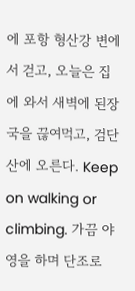에 포항 형산강 변에서 걷고, 오늘은 집에 와서 새벽에 된장국을 끊여먹고, 검단산에 오른다. Keep on walking or climbing. 가끔 야영을 하며 단조로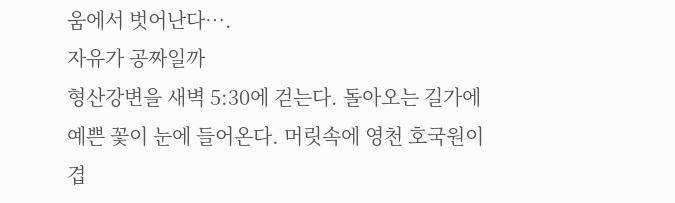움에서 벗어난다….
자유가 공짜일까
형산강변을 새벽 5:30에 걷는다. 돌아오는 길가에 예쁜 꽃이 눈에 들어온다. 머릿속에 영천 호국원이 겹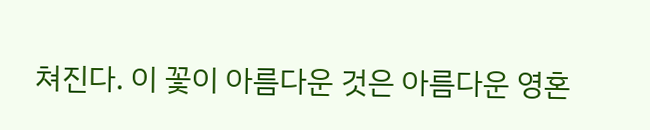쳐진다. 이 꽃이 아름다운 것은 아름다운 영혼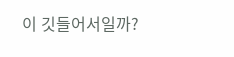이 깃들어서일까?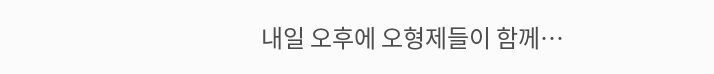내일 오후에 오형제들이 함께…